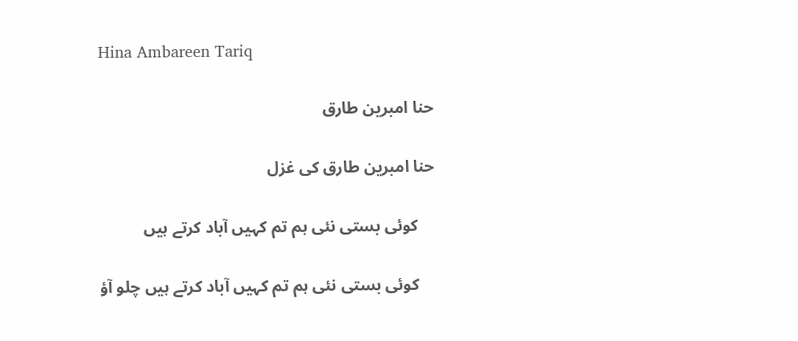Hina Ambareen Tariq

حنا امبرین طارق

حنا امبرین طارق کی غزل

    کوئی بستی نئی ہم تم کہیں آباد کرتے ہیں

    کوئی بستی نئی ہم تم کہیں آباد کرتے ہیں چلو آؤ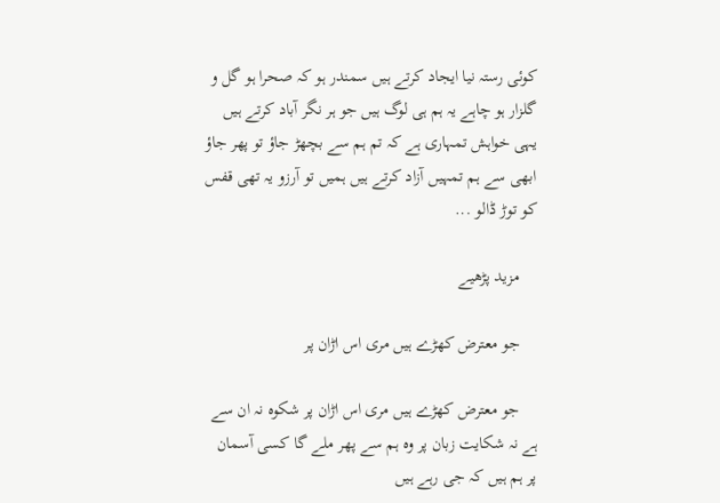کوئی رستہ نیا ایجاد کرتے ہیں سمندر ہو کہ صحرا ہو گل و گلزار ہو چاہے یہ ہم ہی لوگ ہیں جو ہر نگر آباد کرتے ہیں یہی خواہش تمہاری ہے کہ تم ہم سے بچھڑ جاؤ تو پھر جاؤ ابھی سے ہم تمہیں آزاد کرتے ہیں ہمیں تو آرزو یہ تھی قفس کو توڑ ڈالو ...

    مزید پڑھیے

    جو معترض کھڑے ہیں مری اس اڑان پر

    جو معترض کھڑے ہیں مری اس اڑان پر شکوہ نہ ان سے ہے نہ شکایت زبان پر وہ ہم سے پھر ملے گا کسی آسمان پر ہم ہیں کہ جی رہے ہیں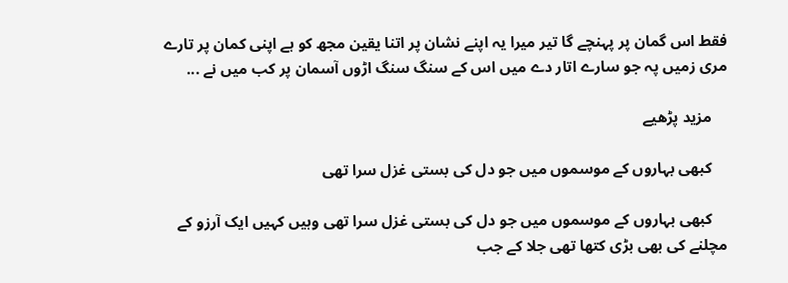فقط اس گمان پر پہنچے گا تیر میرا یہ اپنے نشان پر اتنا یقین مجھ کو ہے اپنی کمان پر تارے مری زمیں پہ جو سارے اتار دے میں اس کے سنگ سنگ اڑوں آسمان پر کب میں نے ...

    مزید پڑھیے

    کبھی بہاروں کے موسموں میں جو دل کی بستی غزل سرا تھی

    کبھی بہاروں کے موسموں میں جو دل کی بستی غزل سرا تھی وہیں کہیں ایک آرزو کے مچلنے کی بھی بڑی کتھا تھی جلا کے جب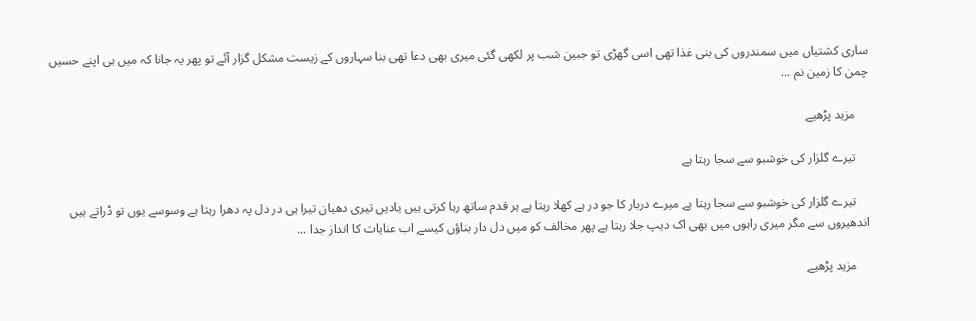ساری کشتیاں میں سمندروں کی بنی غذا تھی اسی گھڑی تو جبین شب پر لکھی گئی میری بھی دعا تھی بنا سہاروں کے زیست مشکل گزار آئے تو پھر یہ جانا کہ میں ہی اپنے حسیں چمن کا زمین نم ...

    مزید پڑھیے

    تیرے گلزار کی خوشبو سے سجا رہتا ہے

    تیرے گلزار کی خوشبو سے سجا رہتا ہے میرے دربار کا جو در ہے کھلا رہتا ہے ہر قدم ساتھ رہا کرتی ہیں یادیں تیری دھیان تیرا ہی در دل پہ دھرا رہتا ہے وسوسے یوں تو ڈراتے ہیں اندھیروں سے مگر میری راہوں میں بھی اک دیپ جلا رہتا ہے پھر مخالف کو میں دل دار بناؤں کیسے اب عنایات کا انداز جدا ...

    مزید پڑھیے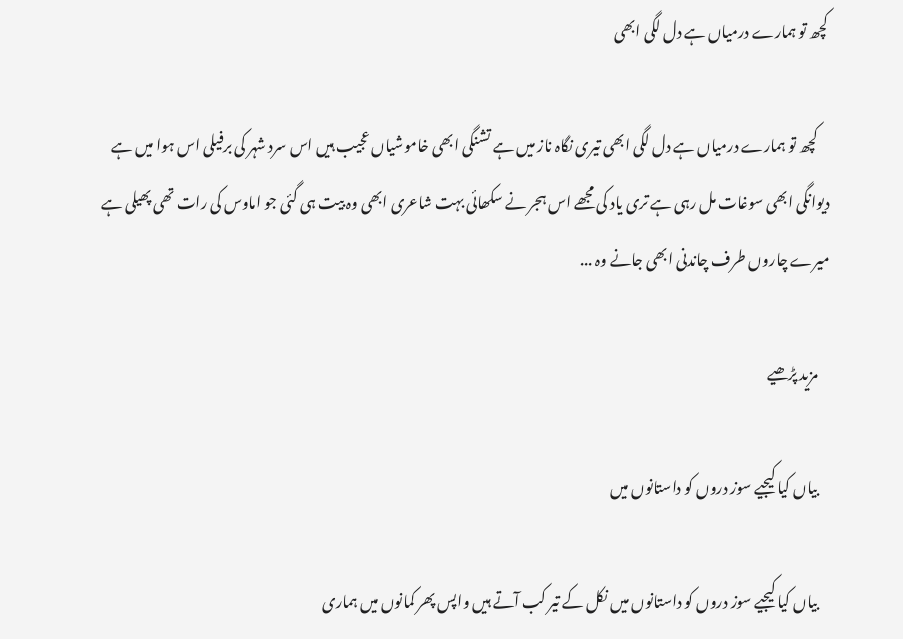کچھ تو ہمارے درمیاں ہے دل لگی ابھی

    کچھ تو ہمارے درمیاں ہے دل لگی ابھی تیری نگاہ ناز میں ہے تشنگی ابھی خاموشیاں عجیب ہیں اس سرد شہر کی برفیلی اس ہوا میں ہے دیوانگی ابھی سوغات مل رہی ہے تری یاد کی مجھے اس ہجر نے سکھائی بہت شاعری ابھی وہ بیت ہی گئی جو اماوس کی رات تھی پھیلی ہے میرے چاروں طرف چاندنی ابھی جانے وہ ...

    مزید پڑھیے

    بیاں کیا کیجیے سوز دروں کو داستانوں میں

    بیاں کیا کیجیے سوز دروں کو داستانوں میں نکل کے تیر کب آتے ہیں واپس پھر کمانوں میں ہماری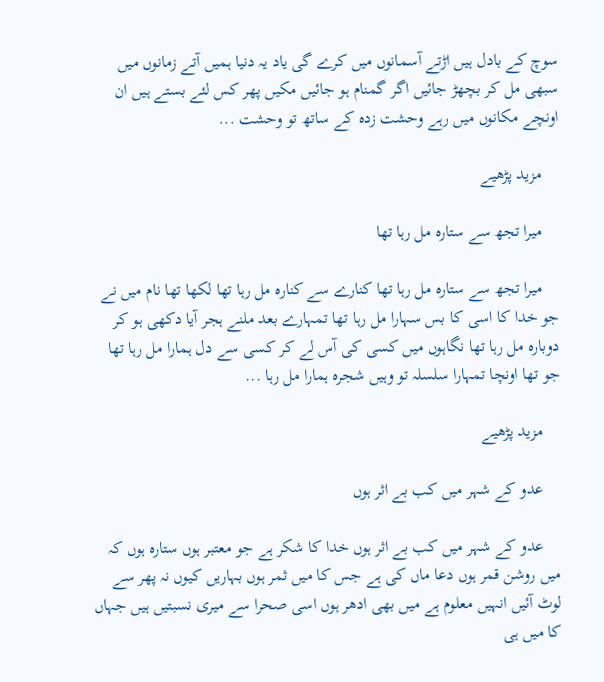سوچ کے بادل ہیں اڑتے آسمانوں میں کرے گی یاد یہ دنیا ہمیں آتے زمانوں میں سبھی مل کر بچھڑ جائیں اگر گمنام ہو جائیں مکیں پھر کس لئے بستے ہیں ان اونچے مکانوں میں رہے وحشت زدہ کے ساتھ تو وحشت ...

    مزید پڑھیے

    میرا تجھ سے ستارہ مل رہا تھا

    میرا تجھ سے ستارہ مل رہا تھا کنارے سے کنارہ مل رہا تھا لکھا تھا نام میں نے جو خدا کا اسی کا بس سہارا مل رہا تھا تمہارے بعد ملنے ہجر آیا دکھی ہو کر دوبارہ مل رہا تھا نگاہوں میں کسی کی آس لے کر کسی سے دل ہمارا مل رہا تھا جو تھا اونچا تمہارا سلسلہ تو وہیں شجرہ ہمارا مل رہا ...

    مزید پڑھیے

    عدو کے شہر میں کب بے اثر ہوں

    عدو کے شہر میں کب بے اثر ہوں خدا کا شکر ہے جو معتبر ہوں ستارہ ہوں کہ میں روشن قمر ہوں دعا ماں کی ہے جس کا میں ثمر ہوں بہاریں کیوں نہ پھر سے لوٹ آئیں انہیں معلوم ہے میں بھی ادھر ہوں اسی صحرا سے میری نسبتیں ہیں جہاں کا میں ہی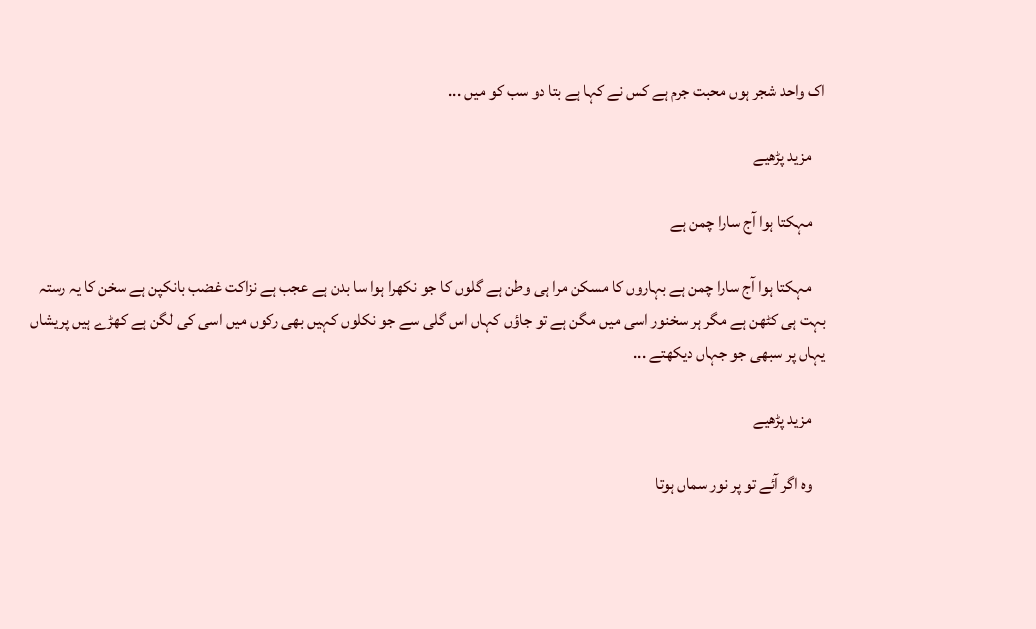اک واحد شجر ہوں محبت جرم ہے کس نے کہا ہے بتا دو سب کو میں ...

    مزید پڑھیے

    مہکتا ہوا آج سارا چمن ہے

    مہکتا ہوا آج سارا چمن ہے بہاروں کا مسکن مرا ہی وطن ہے گلوں کا جو نکھرا ہوا سا بدن ہے عجب ہے نزاکت غضب بانکپن ہے سخن کا یہ رستہ بہت ہی کٹھن ہے مگر ہر سخنور اسی میں مگن ہے تو جاؤں کہاں اس گلی سے جو نکلوں کہیں بھی رکوں میں اسی کی لگن ہے کھڑے ہیں پریشاں یہاں پر سبھی جو جہاں دیکھتے ...

    مزید پڑھیے

    وہ اگر آئے تو پر نور سماں ہوتا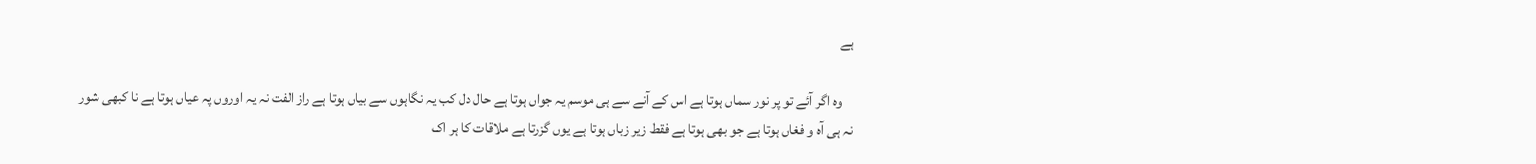ہے

    وہ اگر آئے تو پر نور سماں ہوتا ہے اس کے آنے سے ہی موسم یہ جواں ہوتا ہے حال دل کب یہ نگاہوں سے بیاں ہوتا ہے راز الفت نہ یہ اوروں پہ عیاں ہوتا ہے نا کبھی شور نہ ہی آہ و فغاں ہوتا ہے جو بھی ہوتا ہے فقط زیر زباں ہوتا ہے یوں گزرتا ہے ملاقات کا ہر اک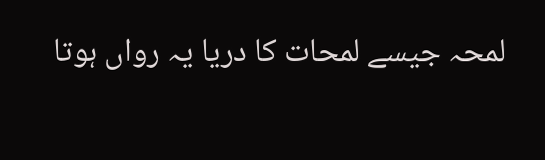لمحہ جیسے لمحات کا دریا یہ رواں ہوتا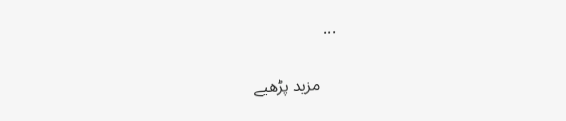...

    مزید پڑھیے